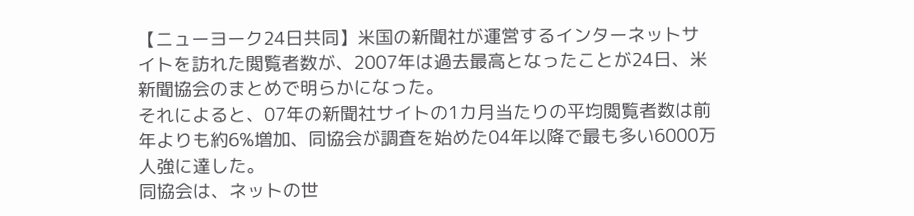【ニューヨーク24日共同】米国の新聞社が運営するインターネットサイトを訪れた閲覧者数が、2007年は過去最高となったことが24日、米新聞協会のまとめで明らかになった。
それによると、07年の新聞社サイトの1カ月当たりの平均閲覧者数は前年よりも約6%増加、同協会が調査を始めた04年以降で最も多い6000万人強に達した。
同協会は、ネットの世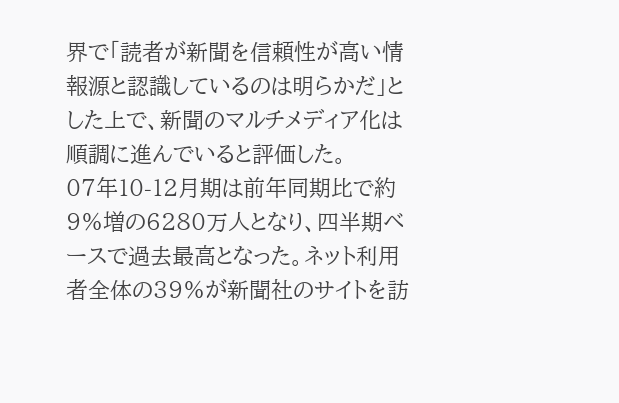界で「読者が新聞を信頼性が高い情報源と認識しているのは明らかだ」とした上で、新聞のマルチメディア化は順調に進んでいると評価した。
07年10-12月期は前年同期比で約9%増の6280万人となり、四半期ベースで過去最高となった。ネット利用者全体の39%が新聞社のサイトを訪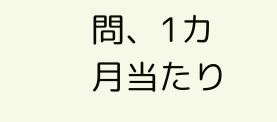問、1カ月当たり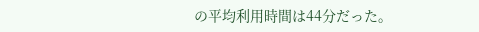の平均利用時間は44分だった。